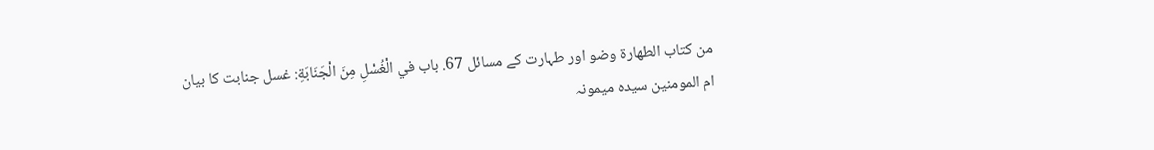من كتاب الطهارة وضو اور طہارت کے مسائل 67. باب في الْغُسْلِ مِنَ الْجَنَابَةِ: غسل جنابت کا بیان
ام المومنین سیدہ میمونہ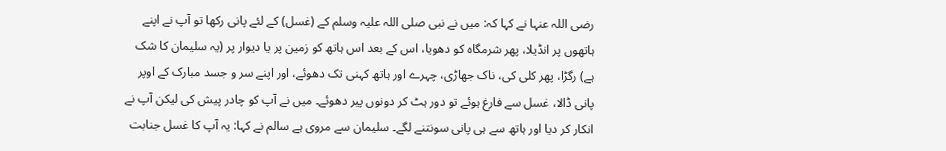رضی اللہ عنہا نے کہا کہ: میں نے نبی صلی اللہ علیہ وسلم کے (غسل) کے لئے پانی رکھا تو آپ نے اپنے ہاتھوں پر انڈیلا، پھر شرمگاہ کو دھویا، اس کے بعد اس ہاتھ کو زمین پر یا دیوار پر (یہ سلیمان کا شک ہے) رگڑا، پھر کلی کی، ناک جھاڑی، چہرے اور ہاتھ کہنی تک دھوئے، اور اپنے سر و جسد مبارک کے اوپر پانی ڈالا، غسل سے فارغ ہوئے تو دور ہٹ کر دونوں پیر دھوئے۔ میں نے آپ کو چادر پیش کی لیکن آپ نے انکار کر دیا اور ہاتھ سے ہی پانی سونتنے لگے۔ سلیمان سے مروی ہے سالم نے کہا: یہ آپ کا غسل جنابت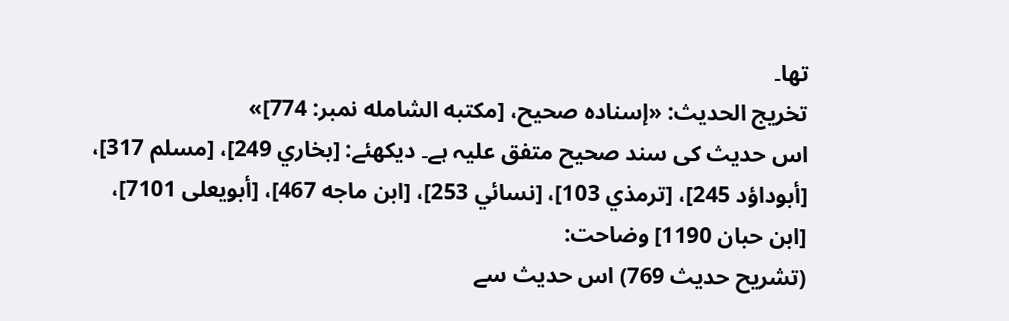تھا۔
تخریج الحدیث: «إسناده صحيح، [مكتبه الشامله نمبر: 774]»
اس حدیث کی سند صحیح متفق علیہ ہے۔ دیکھئے: [بخاري 249]، [مسلم 317]، [أبوداؤد 245]، [ترمذي 103]، [نسائي 253]، [ابن ماجه 467]، [أبويعلی 7101]، [ابن حبان 1190] وضاحت:
(تشریح حدیث 769) اس حدیث سے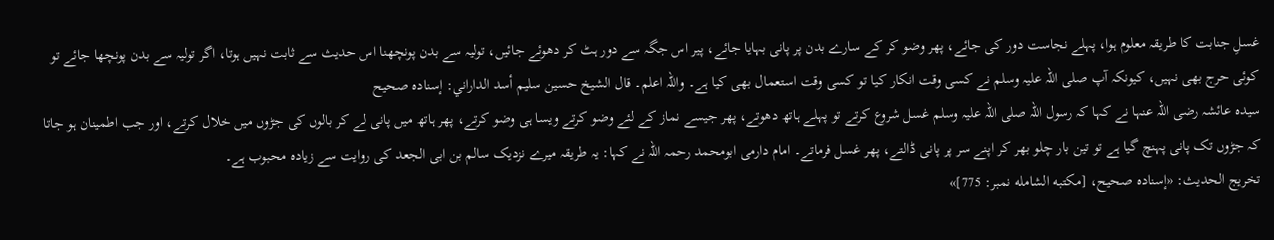غسلِ جنابت کا طریقہ معلوم ہوا، پہلے نجاست دور کی جائے، پھر وضو کر کے سارے بدن پر پانی بہایا جائے، پیر اس جگہ سے دور ہٹ کر دھوئے جائیں، تولیہ سے بدن پونچھنا اس حدیث سے ثابت نہیں ہوتا، اگر تولیہ سے بدن پونچھا جائے تو کوئی حرج بھی نہیں، کیونکہ آپ صلی اللہ علیہ وسلم نے کسی وقت انکار کیا تو کسی وقت استعمال بھی کیا ہے۔ واللہ اعلم۔ قال الشيخ حسين سليم أسد الداراني: إسناده صحيح
سیدہ عائشہ رضی اللہ عنہا نے کہا کہ رسول اللہ صلی اللہ علیہ وسلم غسل شروع کرتے تو پہلے ہاتھ دھوتے، پھر جیسے نماز کے لئے وضو کرتے ویسا ہی وضو کرتے، پھر ہاتھ میں پانی لے کر بالوں کی جڑوں میں خلال کرتے، اور جب اطمینان ہو جاتا کہ جڑوں تک پانی پہنچ گیا ہے تو تین بار چلو بھر کر اپنے سر پر پانی ڈالتے، پھر غسل فرماتے۔ امام دارمی ابومحمد رحمہ اللہ نے کہا: یہ طریقہ میرے نزدیک سالم بن ابی الجعد کی روایت سے زیادہ محبوب ہے۔
تخریج الحدیث: «إسناده صحيح، [مكتبه الشامله نمبر: 775]»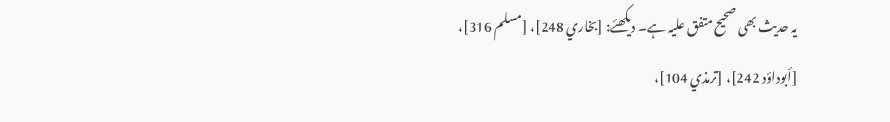یہ حدیث بھی صحیح متفق علیہ ہے۔ دیکھئے: [بخاري 248]، [مسلم 316]، [أبوداؤد 242]، [ترمذي 104]،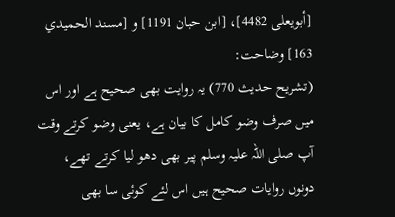[أبويعلی 4482]، [ابن حبان 1191] و [مسند الحميدي 163] وضاحت:
(تشریح حدیث 770) یہ روایت بھی صحیح ہے اور اس میں صرف وضو کامل کا بیان ہے، یعنی وضو کرتے وقت آپ صلی اللہ علیہ وسلم پیر بھی دھو لیا کرتے تھے، دونوں روایات صحیح ہیں اس لئے کوئی سا بھی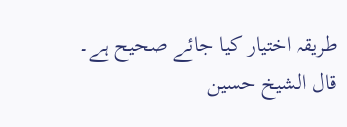طریقہ اختیار کیا جائے صحیح ہے۔ قال الشيخ حسين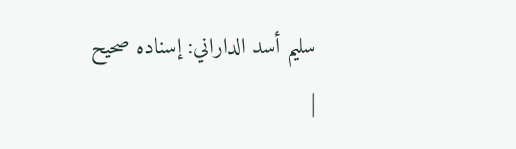سليم أسد الداراني: إسناده صحيح
|